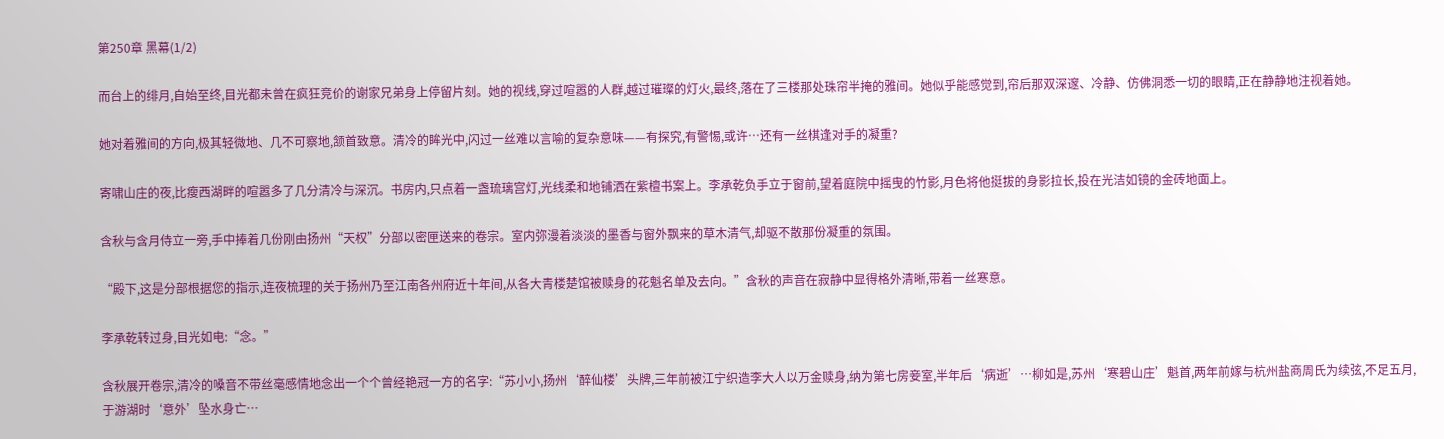第250章 黑幕(1/2)

而台上的绯月,自始至终,目光都未曾在疯狂竞价的谢家兄弟身上停留片刻。她的视线,穿过喧嚣的人群,越过璀璨的灯火,最终,落在了三楼那处珠帘半掩的雅间。她似乎能感觉到,帘后那双深邃、冷静、仿佛洞悉一切的眼睛,正在静静地注视着她。

她对着雅间的方向,极其轻微地、几不可察地,颔首致意。清冷的眸光中,闪过一丝难以言喻的复杂意味——有探究,有警惕,或许…还有一丝棋逢对手的凝重?

寄啸山庄的夜,比瘦西湖畔的喧嚣多了几分清冷与深沉。书房内,只点着一盏琉璃宫灯,光线柔和地铺洒在紫檀书案上。李承乾负手立于窗前,望着庭院中摇曳的竹影,月色将他挺拔的身影拉长,投在光洁如镜的金砖地面上。

含秋与含月侍立一旁,手中捧着几份刚由扬州“天权”分部以密匣送来的卷宗。室内弥漫着淡淡的墨香与窗外飘来的草木清气,却驱不散那份凝重的氛围。

“殿下,这是分部根据您的指示,连夜梳理的关于扬州乃至江南各州府近十年间,从各大青楼楚馆被赎身的花魁名单及去向。”含秋的声音在寂静中显得格外清晰,带着一丝寒意。

李承乾转过身,目光如电:“念。”

含秋展开卷宗,清冷的嗓音不带丝毫感情地念出一个个曾经艳冠一方的名字:“苏小小,扬州‘醉仙楼’头牌,三年前被江宁织造李大人以万金赎身,纳为第七房妾室,半年后‘病逝’…柳如是,苏州‘寒碧山庄’魁首,两年前嫁与杭州盐商周氏为续弦,不足五月,于游湖时‘意外’坠水身亡…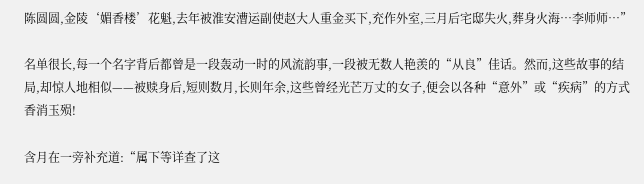陈圆圆,金陵‘媚香楼’花魁,去年被淮安漕运副使赵大人重金买下,充作外室,三月后宅邸失火,葬身火海…李师师…”

名单很长,每一个名字背后都曾是一段轰动一时的风流韵事,一段被无数人艳羡的“从良”佳话。然而,这些故事的结局,却惊人地相似——被赎身后,短则数月,长则年余,这些曾经光芒万丈的女子,便会以各种“意外”或“疾病”的方式香消玉殒!

含月在一旁补充道:“属下等详查了这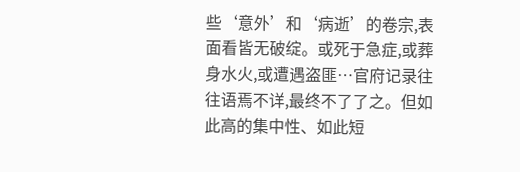些‘意外’和‘病逝’的卷宗,表面看皆无破绽。或死于急症,或葬身水火,或遭遇盗匪…官府记录往往语焉不详,最终不了了之。但如此高的集中性、如此短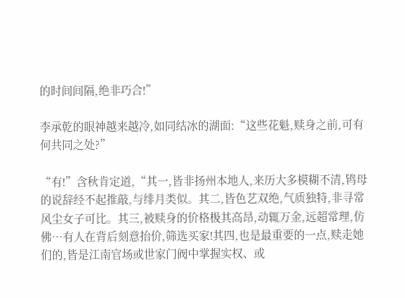的时间间隔,绝非巧合!”

李承乾的眼神越来越冷,如同结冰的湖面:“这些花魁,赎身之前,可有何共同之处?”

“有!”含秋肯定道,“其一,皆非扬州本地人,来历大多模糊不清,鸨母的说辞经不起推敲,与绯月类似。其二,皆色艺双绝,气质独特,非寻常风尘女子可比。其三,被赎身的价格极其高昂,动辄万金,远超常理,仿佛…有人在背后刻意抬价,筛选买家!其四,也是最重要的一点,赎走她们的,皆是江南官场或世家门阀中掌握实权、或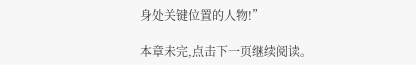身处关键位置的人物!”

本章未完,点击下一页继续阅读。